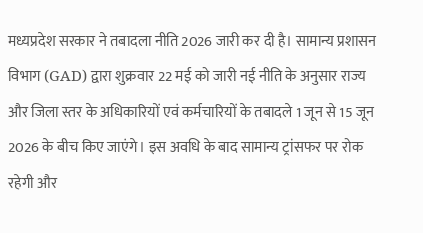मध्यप्रदेश सरकार ने तबादला नीति 2026 जारी कर दी है। सामान्य प्रशासन विभाग (GAD) द्वारा शुक्रवार 22 मई को जारी नई नीति के अनुसार राज्य और जिला स्तर के अधिकारियों एवं कर्मचारियों के तबादले 1 जून से 15 जून 2026 के बीच किए जाएंगे। इस अवधि के बाद सामान्य ट्रांसफर पर रोक रहेगी और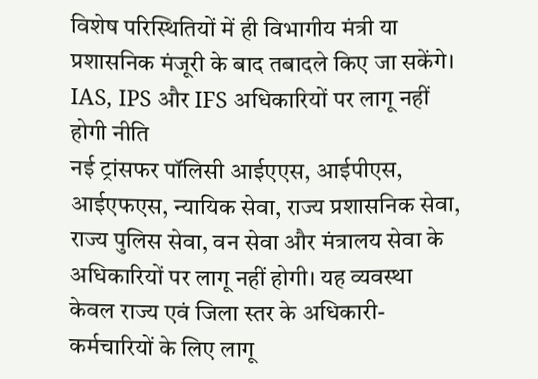विशेष परिस्थितियों में ही विभागीय मंत्री या प्रशासनिक मंजूरी के बाद तबादले किए जा सकेंगे।
IAS, IPS और IFS अधिकारियों पर लागू नहीं होगी नीति
नई ट्रांसफर पॉलिसी आईएएस, आईपीएस, आईएफएस, न्यायिक सेवा, राज्य प्रशासनिक सेवा, राज्य पुलिस सेवा, वन सेवा और मंत्रालय सेवा के अधिकारियों पर लागू नहीं होगी। यह व्यवस्था केवल राज्य एवं जिला स्तर के अधिकारी-कर्मचारियों के लिए लागू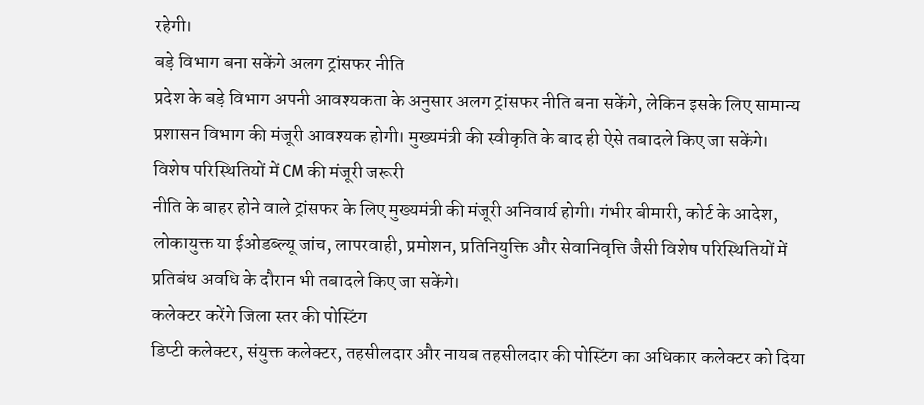रहेगी।
बड़े विभाग बना सकेंगे अलग ट्रांसफर नीति
प्रदेश के बड़े विभाग अपनी आवश्यकता के अनुसार अलग ट्रांसफर नीति बना सकेंगे, लेकिन इसके लिए सामान्य प्रशासन विभाग की मंजूरी आवश्यक होगी। मुख्यमंत्री की स्वीकृति के बाद ही ऐसे तबादले किए जा सकेंगे।
विशेष परिस्थितियों में CM की मंजूरी जरूरी
नीति के बाहर होने वाले ट्रांसफर के लिए मुख्यमंत्री की मंजूरी अनिवार्य होगी। गंभीर बीमारी, कोर्ट के आदेश, लोकायुक्त या ईओडब्ल्यू जांच, लापरवाही, प्रमोशन, प्रतिनियुक्ति और सेवानिवृत्ति जैसी विशेष परिस्थितियों में प्रतिबंध अवधि के दौरान भी तबादले किए जा सकेंगे।
कलेक्टर करेंगे जिला स्तर की पोस्टिंग
डिप्टी कलेक्टर, संयुक्त कलेक्टर, तहसीलदार और नायब तहसीलदार की पोस्टिंग का अधिकार कलेक्टर को दिया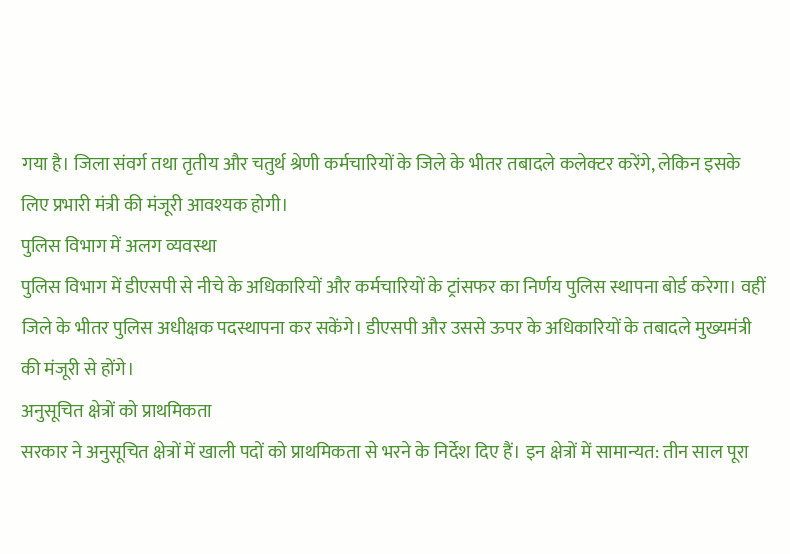गया है। जिला संवर्ग तथा तृतीय और चतुर्थ श्रेणी कर्मचारियों के जिले के भीतर तबादले कलेक्टर करेंगे, लेकिन इसके लिए प्रभारी मंत्री की मंजूरी आवश्यक होगी।
पुलिस विभाग में अलग व्यवस्था
पुलिस विभाग में डीएसपी से नीचे के अधिकारियों और कर्मचारियों के ट्रांसफर का निर्णय पुलिस स्थापना बोर्ड करेगा। वहीं जिले के भीतर पुलिस अधीक्षक पदस्थापना कर सकेंगे। डीएसपी और उससे ऊपर के अधिकारियों के तबादले मुख्यमंत्री की मंजूरी से होंगे।
अनुसूचित क्षेत्रों को प्राथमिकता
सरकार ने अनुसूचित क्षेत्रों में खाली पदों को प्राथमिकता से भरने के निर्देश दिए हैं। इन क्षेत्रों में सामान्यत: तीन साल पूरा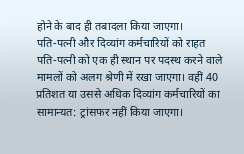होने के बाद ही तबादला किया जाएगा।
पति-पत्नी और दिव्यांग कर्मचारियों को राहत
पति-पत्नी को एक ही स्थान पर पदस्थ करने वाले मामलों को अलग श्रेणी में रखा जाएगा। वहीं 40 प्रतिशत या उससे अधिक दिव्यांग कर्मचारियों का सामान्यत: ट्रांसफर नहीं किया जाएगा।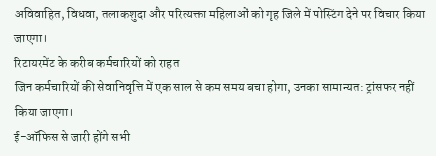अविवाहित, विधवा, तलाकशुदा और परित्यक्ता महिलाओं को गृह जिले में पोस्टिंग देने पर विचार किया जाएगा।
रिटायरमेंट के करीब कर्मचारियों को राहत
जिन कर्मचारियों की सेवानिवृत्ति में एक साल से कम समय बचा होगा, उनका सामान्यत: ट्रांसफर नहीं किया जाएगा।
ई-ऑफिस से जारी होंगे सभी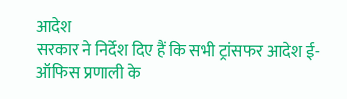आदेश
सरकार ने निर्देश दिए हैं कि सभी ट्रांसफर आदेश ई-ऑफिस प्रणाली के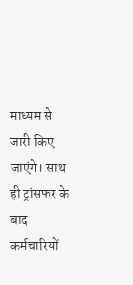माध्यम से जारी किए जाएंगे। साथ ही ट्रांसफर के बाद कर्मचारियों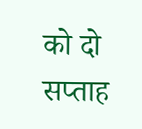को दो सप्ताह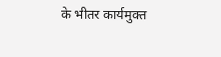के भीतर कार्यमुक्त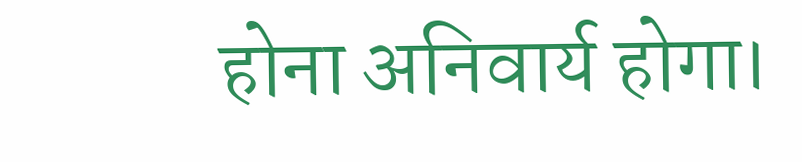होना अनिवार्य होगा।